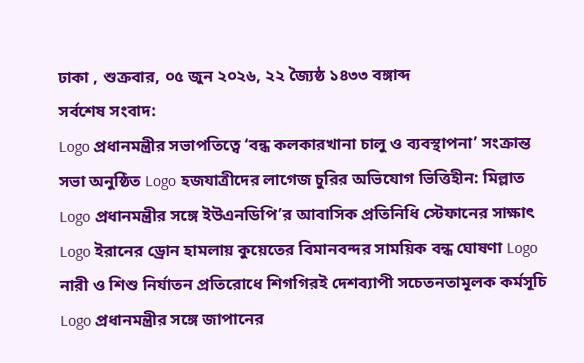ঢাকা , শুক্রবার, ০৫ জুন ২০২৬, ২২ জ্যৈষ্ঠ ১৪৩৩ বঙ্গাব্দ
সর্বশেষ সংবাদ:
Logo প্রধানমন্ত্রীর সভাপতিত্বে ‘বন্ধ কলকারখানা চালু ও ব্যবস্থাপনা’ সংক্রান্ত সভা অনুষ্ঠিত Logo হজযাত্রীদের লাগেজ চুরির অভিযোগ ভিত্তিহীন: মিল্লাত Logo প্রধানমন্ত্রীর সঙ্গে ইউএনডিপি’র আবাসিক প্রতিনিধি স্টেফানের সাক্ষাৎ Logo ইরানের ড্রোন হামলায় কুয়েতের বিমানবন্দর সাময়িক বন্ধ ঘোষণা Logo নারী ও শিশু নির্যাতন প্রতিরোধে শিগগিরই দেশব্যাপী সচেতনতামূলক কর্মসূচি Logo প্রধানমন্ত্রীর সঙ্গে জাপানের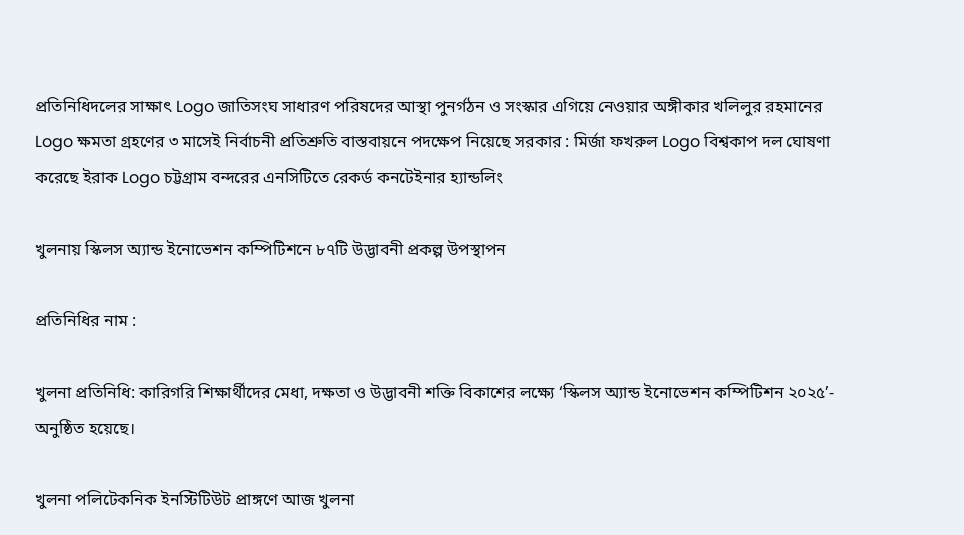প্রতিনিধিদলের সাক্ষাৎ Logo জাতিসংঘ সাধারণ পরিষদের আস্থা পুনর্গঠন ও সংস্কার এগিয়ে নেওয়ার অঙ্গীকার খলিলুর রহমানের Logo ক্ষমতা গ্রহণের ৩ মাসেই নির্বাচনী প্রতিশ্রুতি বাস্তবায়নে পদক্ষেপ নিয়েছে সরকার : মির্জা ফখরুল Logo বিশ্বকাপ দল ঘোষণা করেছে ইরাক Logo চট্টগ্রাম বন্দরের এনসিটিতে রেকর্ড কনটেইনার হ্যান্ডলিং

খুলনায় স্কিলস অ্যান্ড ইনোভেশন কম্পিটিশনে ৮৭টি উদ্ভাবনী প্রকল্প উপস্থাপন

প্রতিনিধির নাম :

খুলনা প্রতিনিধি: কারিগরি শিক্ষার্থীদের মেধা, দক্ষতা ও উদ্ভাবনী শক্তি বিকাশের লক্ষ্যে ‘স্কিলস অ্যান্ড ইনোভেশন কম্পিটিশন ২০২৫’- অনুষ্ঠিত হয়েছে।

খুলনা পলিটেকনিক ইনস্টিটিউট প্রাঙ্গণে আজ খুলনা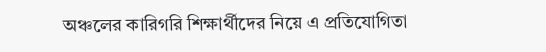অঞ্চলের কারিগরি শিক্ষার্থীদের নিয়ে এ প্রতিযোগিতা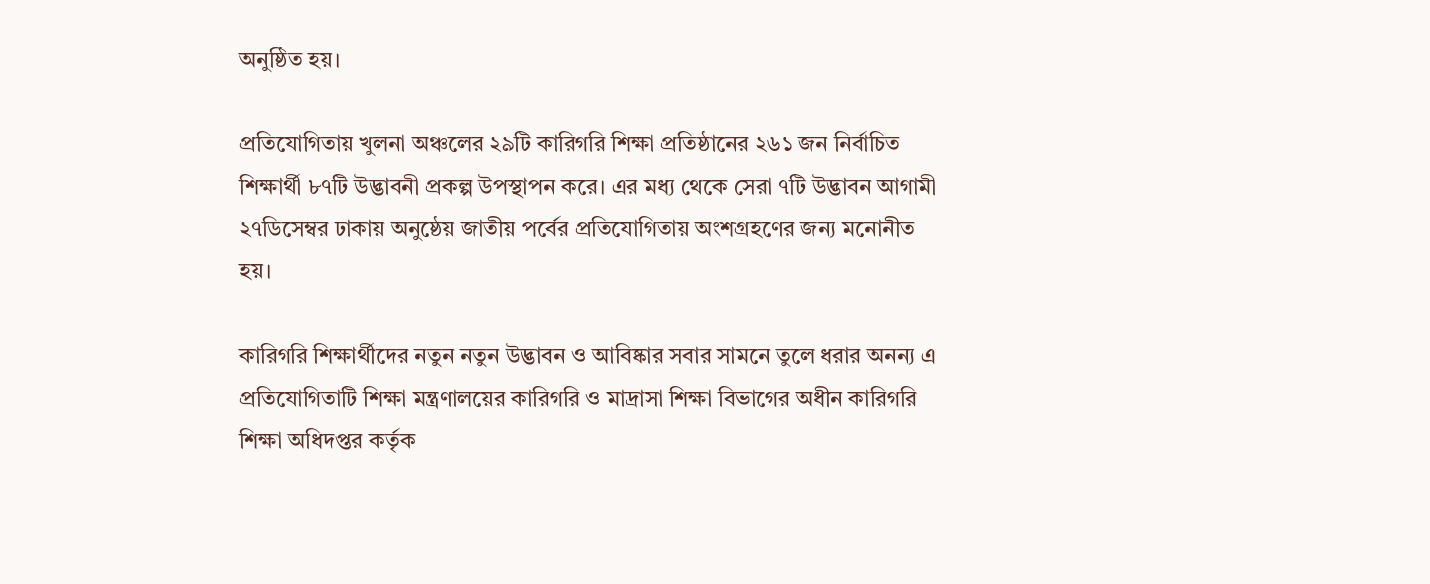অনুষ্ঠিত হয়।

প্রতিযোগিতায় খুলনা অঞ্চলের ২৯টি কারিগরি শিক্ষা প্রতিষ্ঠানের ২৬১ জন নির্বাচিত শিক্ষার্থী ৮৭টি উদ্ভাবনী প্রকল্প উপস্থাপন করে। এর মধ্য থেকে সেরা ৭টি উদ্ভাবন আগামী ২৭ডিসেম্বর ঢাকায় অনুষ্ঠেয় জাতীয় পর্বের প্রতিযোগিতায় অংশগ্রহণের জন্য মনোনীত হয়।

কারিগরি শিক্ষার্থীদের নতুন নতুন উদ্ভাবন ও আবিষ্কার সবার সামনে তুলে ধরার অনন্য এ প্রতিযোগিতাটি শিক্ষা মন্ত্রণালয়ের কারিগরি ও মাদ্রাসা শিক্ষা বিভাগের অধীন কারিগরি শিক্ষা অধিদপ্তর কর্তৃক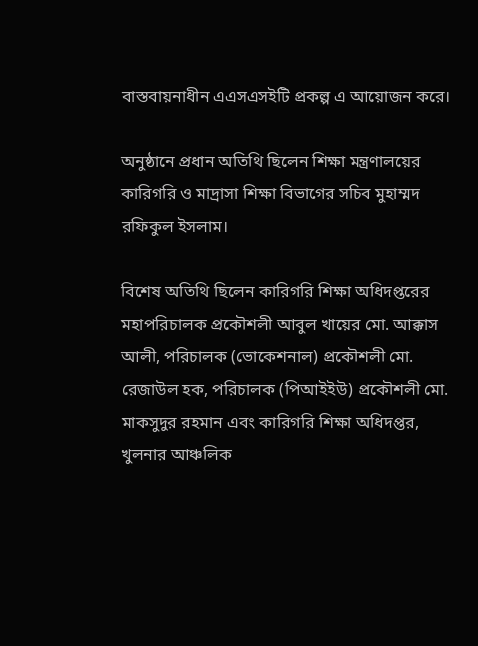বাস্তবায়নাধীন এএসএসইটি প্রকল্প এ আয়োজন করে।

অনুষ্ঠানে প্রধান অতিথি ছিলেন শিক্ষা মন্ত্রণালয়ের কারিগরি ও মাদ্রাসা শিক্ষা বিভাগের সচিব মুহাম্মদ রফিকুল ইসলাম।

বিশেষ অতিথি ছিলেন কারিগরি শিক্ষা অধিদপ্তরের মহাপরিচালক প্রকৌশলী আবুল খায়ের মো. আক্কাস আলী, পরিচালক (ভোকেশনাল) প্রকৌশলী মো. রেজাউল হক, পরিচালক (পিআইইউ) প্রকৌশলী মো. মাকসুদুর রহমান এবং কারিগরি শিক্ষা অধিদপ্তর, খুলনার আঞ্চলিক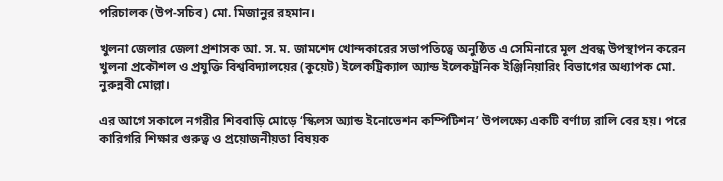পরিচালক (উপ-সচিব) মো. মিজানুর রহমান।

খুলনা জেলার জেলা প্রশাসক আ. স. ম. জামশেদ খোন্দকারের সভাপতিত্বে অনুষ্ঠিত এ সেমিনারে মূল প্রবন্ধ উপস্থাপন করেন খুলনা প্রকৌশল ও প্রযুক্তি বিশ্ববিদ্যালয়ের (কুয়েট) ইলেকট্রিক্যাল অ্যান্ড ইলেকট্রনিক ইঞ্জিনিয়ারিং বিভাগের অধ্যাপক মো. নুরুন্নবী মোল্লা।

এর আগে সকালে নগরীর শিববাড়ি মোড়ে ‘স্কিলস অ্যান্ড ইনোভেশন কম্পিটিশন’ উপলক্ষ্যে একটি বর্ণাঢ্য রালি বের হয়। পরে কারিগরি শিক্ষার গুরুত্ব ও প্রয়োজনীয়তা বিষয়ক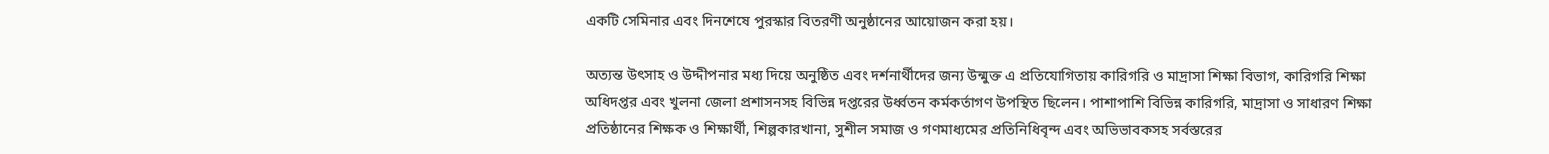একটি সেমিনার এবং দিনশেষে পুরস্কার বিতরণী অনুষ্ঠানের আয়োজন করা হয়।

অত্যন্ত উৎসাহ ও উদ্দীপনার মধ্য দিয়ে অনুষ্ঠিত এবং দর্শনার্থীদের জন্য উন্মুক্ত এ প্রতিযোগিতায় কারিগরি ও মাদ্রাসা শিক্ষা বিভাগ, কারিগরি শিক্ষা অধিদপ্তর এবং খুলনা জেলা প্রশাসনসহ বিভিন্ন দপ্তরের উর্ধ্বতন কর্মকর্তাগণ উপস্থিত ছিলেন। পাশাপাশি বিভিন্ন কারিগরি, মাদ্রাসা ও সাধারণ শিক্ষা প্রতিষ্ঠানের শিক্ষক ও শিক্ষার্থী, শিল্পকারখানা, সুশীল সমাজ ও গণমাধ্যমের প্রতিনিধিবৃন্দ এবং অভিভাবকসহ সর্বস্তরের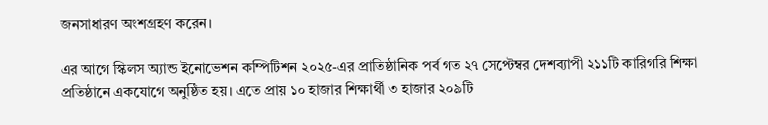জনসাধারণ অংশগ্রহণ করেন।

এর আগে স্কিলস অ্যান্ড ইনোভেশন কম্পিটিশন ২০২৫-এর প্রাতিষ্ঠানিক পর্ব গত ২৭ সেপ্টেম্বর দেশব্যাপী ২১১টি কারিগরি শিক্ষা প্রতিষ্ঠানে একযোগে অনুষ্ঠিত হয়। এতে প্রায় ১০ হাজার শিক্ষার্থী ৩ হাজার ২০৯টি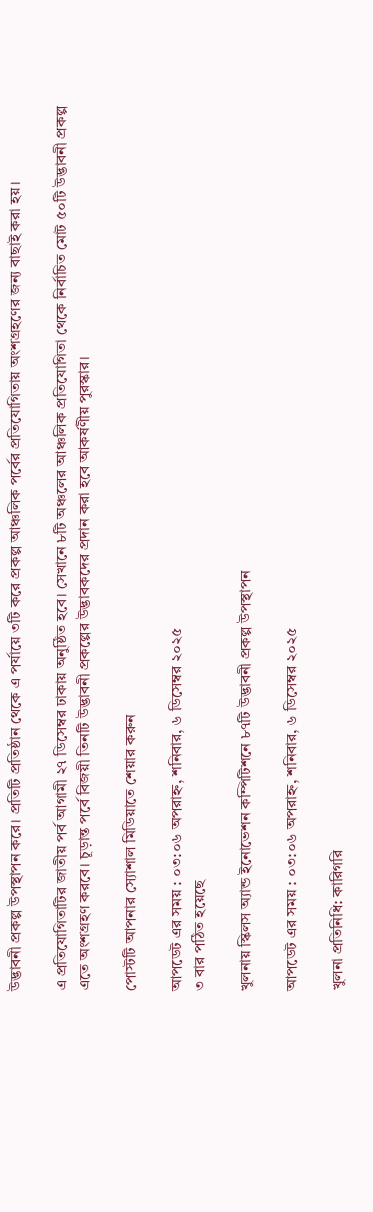উদ্ভাবনী প্রকল্প উপস্থাপন করে। প্রতিটি প্রতিষ্ঠান থেকে এ পর্যায়ে ৩টি করে প্রকল্প আঞ্চলিক পর্বের প্রতিযোগিতায় অংশগ্রহণের জন্য বাছাই করা হয়।

এ প্রতিযোগিতাটির জাতীয় পর্ব আগামী ২৭ ডিসেম্বর ঢাকায় অনুষ্ঠিত হবে। সেখানে ৮টি অঞ্চলের আঞ্চলিক প্রতিযোগিতা থেকে নির্বাচিত মোট ৫০টি উদ্ভাবনী প্রকল্প এতে অংশগ্রহণ করবে। চূড়ান্ত পর্বে বিজয়ী তিনটি উদ্ভাবনী প্রকল্পের উদ্ভাবকদের প্রদান করা হবে আকর্ষণীয় পুরস্কার।

পোস্টটি আপনার স্যোশাল মিডিয়াতে শেয়ার করুন

আপডেট এর সময় : ০৩:০৬ অপরাহ্ন, শনিবার, ৬ ডিসেম্বর ২০২৫
৩ বার পঠিত হয়েছে

খুলনায় স্কিলস অ্যান্ড ইনোভেশন কম্পিটিশনে ৮৭টি উদ্ভাবনী প্রকল্প উপস্থাপন

আপডেট এর সময় : ০৩:০৬ অপরাহ্ন, শনিবার, ৬ ডিসেম্বর ২০২৫

খুলনা প্রতিনিধি: কারিগরি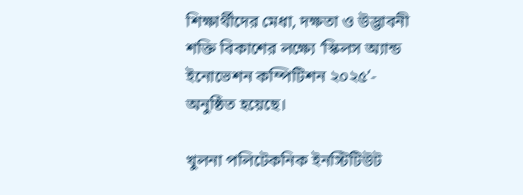শিক্ষার্থীদের মেধা, দক্ষতা ও উদ্ভাবনী শক্তি বিকাশের লক্ষ্যে ‘স্কিলস অ্যান্ড ইনোভেশন কম্পিটিশন ২০২৫’- অনুষ্ঠিত হয়েছে।

খুলনা পলিটেকনিক ইনস্টিটিউট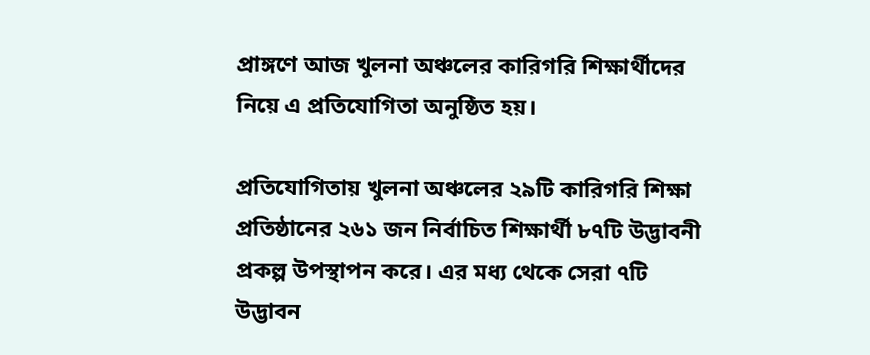প্রাঙ্গণে আজ খুলনা অঞ্চলের কারিগরি শিক্ষার্থীদের নিয়ে এ প্রতিযোগিতা অনুষ্ঠিত হয়।

প্রতিযোগিতায় খুলনা অঞ্চলের ২৯টি কারিগরি শিক্ষা প্রতিষ্ঠানের ২৬১ জন নির্বাচিত শিক্ষার্থী ৮৭টি উদ্ভাবনী প্রকল্প উপস্থাপন করে। এর মধ্য থেকে সেরা ৭টি উদ্ভাবন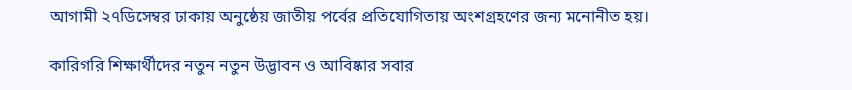আগামী ২৭ডিসেম্বর ঢাকায় অনুষ্ঠেয় জাতীয় পর্বের প্রতিযোগিতায় অংশগ্রহণের জন্য মনোনীত হয়।

কারিগরি শিক্ষার্থীদের নতুন নতুন উদ্ভাবন ও আবিষ্কার সবার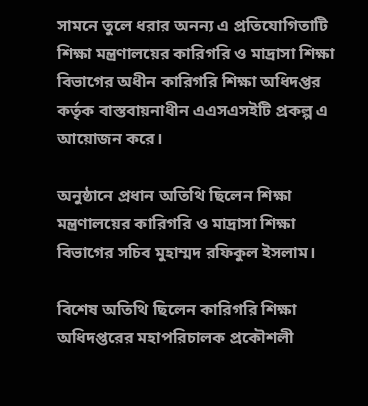সামনে তুলে ধরার অনন্য এ প্রতিযোগিতাটি শিক্ষা মন্ত্রণালয়ের কারিগরি ও মাদ্রাসা শিক্ষা বিভাগের অধীন কারিগরি শিক্ষা অধিদপ্তর কর্তৃক বাস্তবায়নাধীন এএসএসইটি প্রকল্প এ আয়োজন করে।

অনুষ্ঠানে প্রধান অতিথি ছিলেন শিক্ষা মন্ত্রণালয়ের কারিগরি ও মাদ্রাসা শিক্ষা বিভাগের সচিব মুহাম্মদ রফিকুল ইসলাম।

বিশেষ অতিথি ছিলেন কারিগরি শিক্ষা অধিদপ্তরের মহাপরিচালক প্রকৌশলী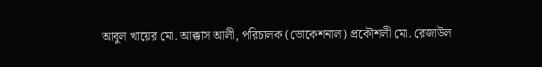আবুল খায়ের মো. আক্কাস আলী, পরিচালক (ভোকেশনাল) প্রকৌশলী মো. রেজাউল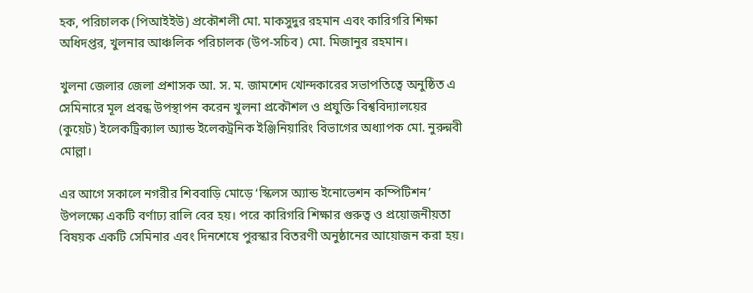হক, পরিচালক (পিআইইউ) প্রকৌশলী মো. মাকসুদুর রহমান এবং কারিগরি শিক্ষা অধিদপ্তর, খুলনার আঞ্চলিক পরিচালক (উপ-সচিব) মো. মিজানুর রহমান।

খুলনা জেলার জেলা প্রশাসক আ. স. ম. জামশেদ খোন্দকারের সভাপতিত্বে অনুষ্ঠিত এ সেমিনারে মূল প্রবন্ধ উপস্থাপন করেন খুলনা প্রকৌশল ও প্রযুক্তি বিশ্ববিদ্যালয়ের (কুয়েট) ইলেকট্রিক্যাল অ্যান্ড ইলেকট্রনিক ইঞ্জিনিয়ারিং বিভাগের অধ্যাপক মো. নুরুন্নবী মোল্লা।

এর আগে সকালে নগরীর শিববাড়ি মোড়ে ‘স্কিলস অ্যান্ড ইনোভেশন কম্পিটিশন’ উপলক্ষ্যে একটি বর্ণাঢ্য রালি বের হয়। পরে কারিগরি শিক্ষার গুরুত্ব ও প্রয়োজনীয়তা বিষয়ক একটি সেমিনার এবং দিনশেষে পুরস্কার বিতরণী অনুষ্ঠানের আয়োজন করা হয়।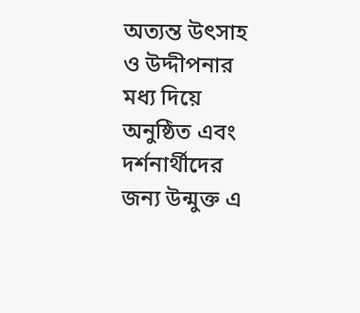অত্যন্ত উৎসাহ ও উদ্দীপনার মধ্য দিয়ে অনুষ্ঠিত এবং দর্শনার্থীদের জন্য উন্মুক্ত এ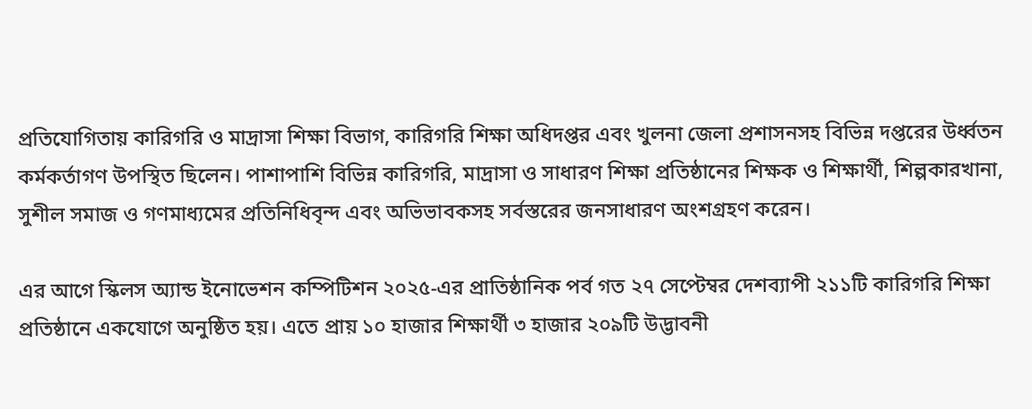প্রতিযোগিতায় কারিগরি ও মাদ্রাসা শিক্ষা বিভাগ, কারিগরি শিক্ষা অধিদপ্তর এবং খুলনা জেলা প্রশাসনসহ বিভিন্ন দপ্তরের উর্ধ্বতন কর্মকর্তাগণ উপস্থিত ছিলেন। পাশাপাশি বিভিন্ন কারিগরি, মাদ্রাসা ও সাধারণ শিক্ষা প্রতিষ্ঠানের শিক্ষক ও শিক্ষার্থী, শিল্পকারখানা, সুশীল সমাজ ও গণমাধ্যমের প্রতিনিধিবৃন্দ এবং অভিভাবকসহ সর্বস্তরের জনসাধারণ অংশগ্রহণ করেন।

এর আগে স্কিলস অ্যান্ড ইনোভেশন কম্পিটিশন ২০২৫-এর প্রাতিষ্ঠানিক পর্ব গত ২৭ সেপ্টেম্বর দেশব্যাপী ২১১টি কারিগরি শিক্ষা প্রতিষ্ঠানে একযোগে অনুষ্ঠিত হয়। এতে প্রায় ১০ হাজার শিক্ষার্থী ৩ হাজার ২০৯টি উদ্ভাবনী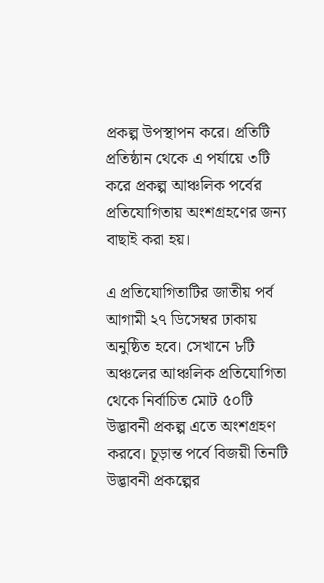প্রকল্প উপস্থাপন করে। প্রতিটি প্রতিষ্ঠান থেকে এ পর্যায়ে ৩টি করে প্রকল্প আঞ্চলিক পর্বের প্রতিযোগিতায় অংশগ্রহণের জন্য বাছাই করা হয়।

এ প্রতিযোগিতাটির জাতীয় পর্ব আগামী ২৭ ডিসেম্বর ঢাকায় অনুষ্ঠিত হবে। সেখানে ৮টি অঞ্চলের আঞ্চলিক প্রতিযোগিতা থেকে নির্বাচিত মোট ৫০টি উদ্ভাবনী প্রকল্প এতে অংশগ্রহণ করবে। চূড়ান্ত পর্বে বিজয়ী তিনটি উদ্ভাবনী প্রকল্পের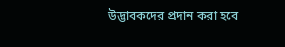উদ্ভাবকদের প্রদান করা হবে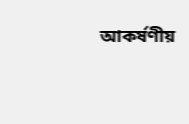আকর্ষণীয়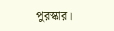পুরস্কার।